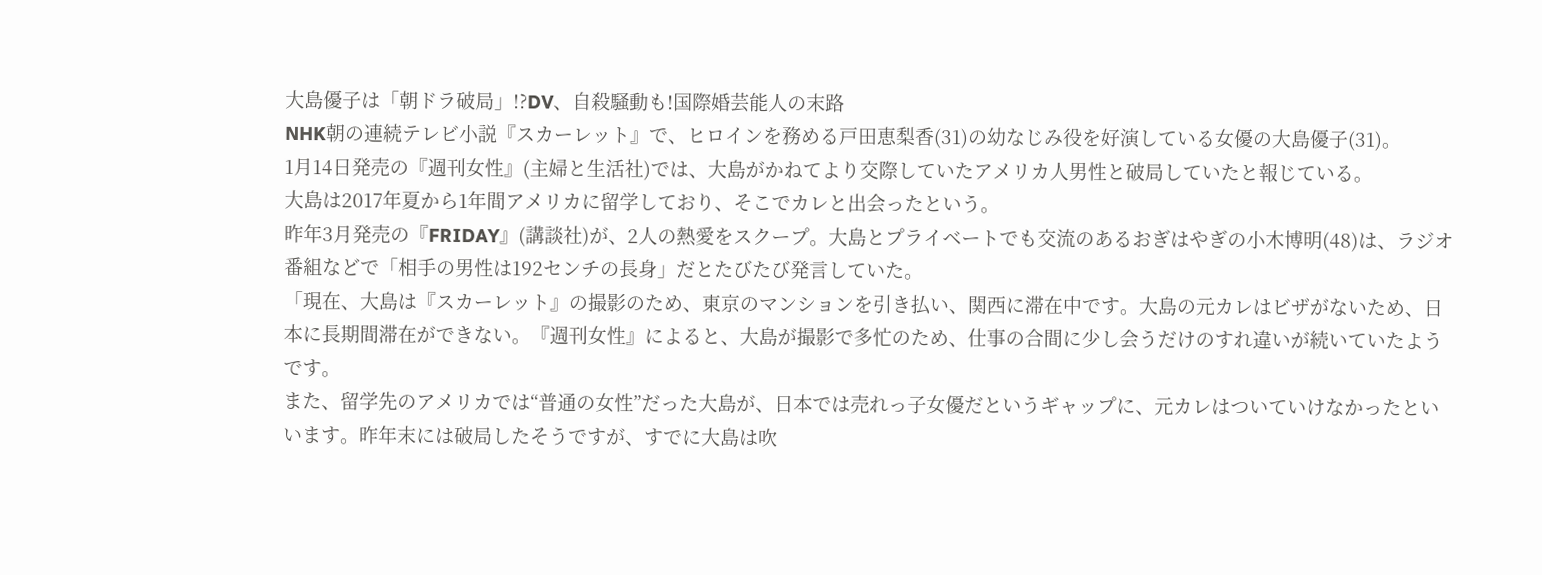大島優子は「朝ドラ破局」!?DV、自殺騒動も!国際婚芸能人の末路
NHK朝の連続テレビ小説『スカーレット』で、ヒロインを務める戸田恵梨香(31)の幼なじみ役を好演している女優の大島優子(31)。
1月14日発売の『週刊女性』(主婦と生活社)では、大島がかねてより交際していたアメリカ人男性と破局していたと報じている。
大島は2017年夏から1年間アメリカに留学しており、そこでカレと出会ったという。
昨年3月発売の『FRIDAY』(講談社)が、2人の熱愛をスクープ。大島とプライベートでも交流のあるおぎはやぎの小木博明(48)は、ラジオ番組などで「相手の男性は192センチの長身」だとたびたび発言していた。
「現在、大島は『スカーレット』の撮影のため、東京のマンションを引き払い、関西に滞在中です。大島の元カレはビザがないため、日本に長期間滞在ができない。『週刊女性』によると、大島が撮影で多忙のため、仕事の合間に少し会うだけのすれ違いが続いていたようです。
また、留学先のアメリカでは“普通の女性”だった大島が、日本では売れっ子女優だというギャップに、元カレはついていけなかったといいます。昨年末には破局したそうですが、すでに大島は吹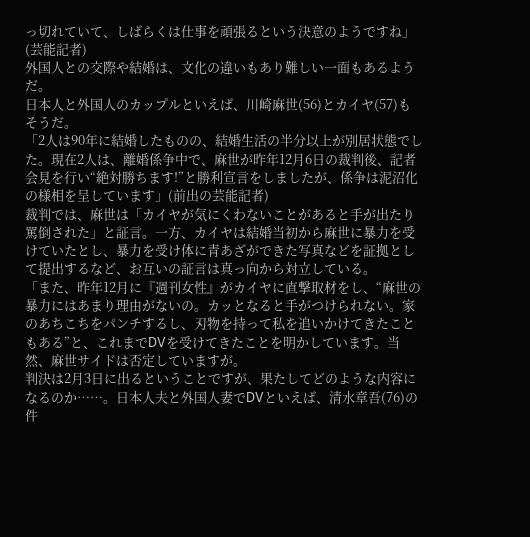っ切れていて、しばらくは仕事を頑張るという決意のようですね」(芸能記者)
外国人との交際や結婚は、文化の違いもあり難しい一面もあるようだ。
日本人と外国人のカップルといえば、川崎麻世(56)とカイヤ(57)もそうだ。
「2人は90年に結婚したものの、結婚生活の半分以上が別居状態でした。現在2人は、離婚係争中で、麻世が昨年12月6日の裁判後、記者会見を行い“絶対勝ちます!”と勝利宣言をしましたが、係争は泥沼化の様相を呈しています」(前出の芸能記者)
裁判では、麻世は「カイヤが気にくわないことがあると手が出たり罵倒された」と証言。一方、カイヤは結婚当初から麻世に暴力を受けていたとし、暴力を受け体に青あざができた写真などを証拠として提出するなど、お互いの証言は真っ向から対立している。
「また、昨年12月に『週刊女性』がカイヤに直撃取材をし、“麻世の暴力にはあまり理由がないの。カッとなると手がつけられない。家のあちこちをパンチするし、刃物を持って私を追いかけてきたこともある”と、これまでDVを受けてきたことを明かしています。当然、麻世サイドは否定していますが。
判決は2月3日に出るということですが、果たしてどのような内容になるのか……。日本人夫と外国人妻でDVといえば、清水章吾(76)の件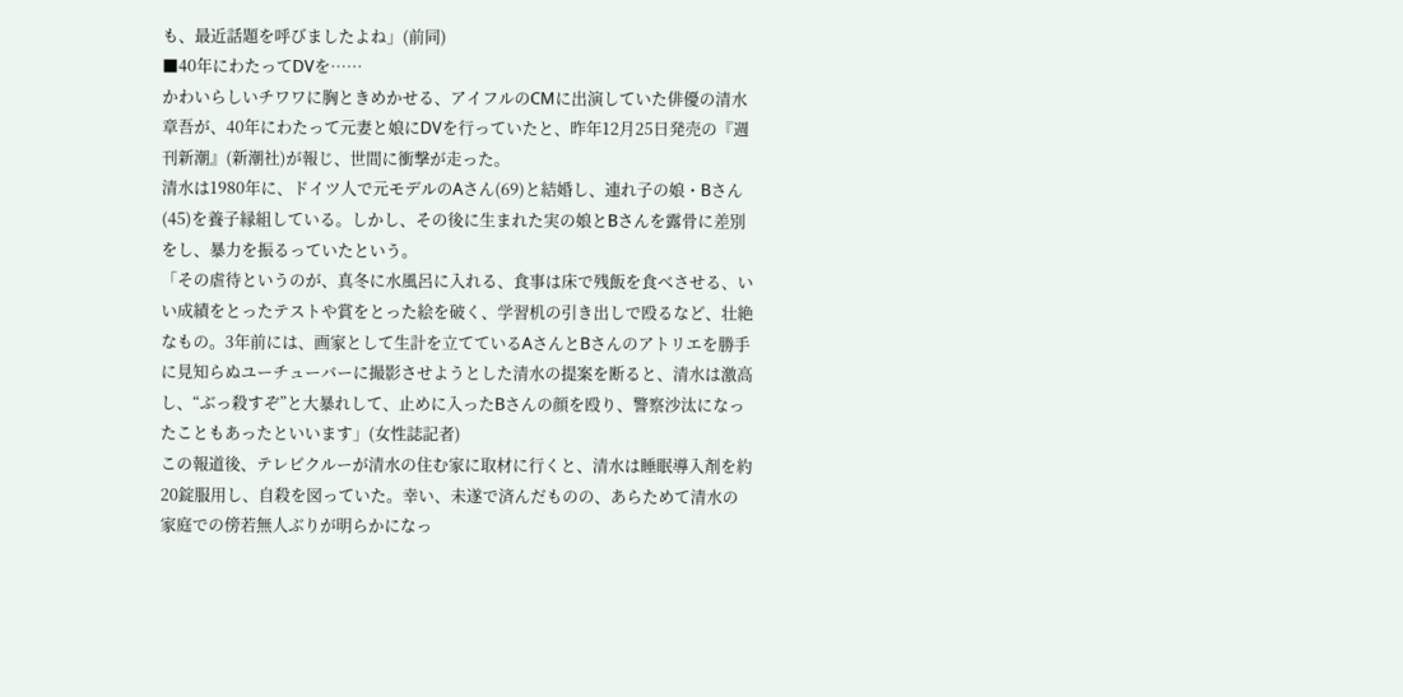も、最近話題を呼びましたよね」(前同)
■40年にわたってDVを……
かわいらしいチワワに胸ときめかせる、アイフルのCMに出演していた俳優の清水章吾が、40年にわたって元妻と娘にDVを行っていたと、昨年12月25日発売の『週刊新潮』(新潮社)が報じ、世間に衝撃が走った。
清水は1980年に、ドイツ人で元モデルのAさん(69)と結婚し、連れ子の娘・Bさん(45)を養子縁組している。しかし、その後に生まれた実の娘とBさんを露骨に差別をし、暴力を振るっていたという。
「その虐待というのが、真冬に水風呂に入れる、食事は床で残飯を食べさせる、いい成績をとったテストや賞をとった絵を破く、学習机の引き出しで殴るなど、壮絶なもの。3年前には、画家として生計を立てているAさんとBさんのアトリエを勝手に見知らぬユーチューバーに撮影させようとした清水の提案を断ると、清水は激高し、“ぶっ殺すぞ”と大暴れして、止めに入ったBさんの顔を殴り、警察沙汰になったこともあったといいます」(女性誌記者)
この報道後、テレビクルーが清水の住む家に取材に行くと、清水は睡眠導入剤を約20錠服用し、自殺を図っていた。幸い、未遂で済んだものの、あらためて清水の家庭での傍若無人ぶりが明らかになっ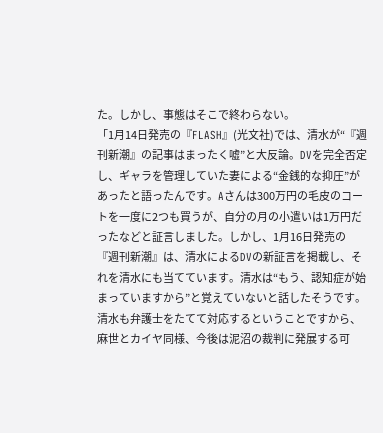た。しかし、事態はそこで終わらない。
「1月14日発売の『FLASH』(光文社)では、清水が“『週刊新潮』の記事はまったく嘘”と大反論。DVを完全否定し、ギャラを管理していた妻による“金銭的な抑圧”があったと語ったんです。Aさんは300万円の毛皮のコートを一度に2つも買うが、自分の月の小遣いは1万円だったなどと証言しました。しかし、1月16日発売の『週刊新潮』は、清水によるDVの新証言を掲載し、それを清水にも当てています。清水は“もう、認知症が始まっていますから”と覚えていないと話したそうです。
清水も弁護士をたてて対応するということですから、麻世とカイヤ同様、今後は泥沼の裁判に発展する可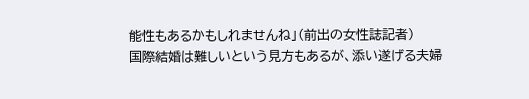能性もあるかもしれませんね」(前出の女性誌記者)
国際結婚は難しいという見方もあるが、添い遂げる夫婦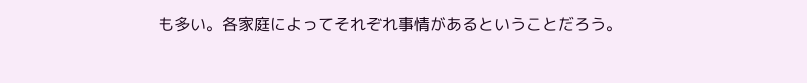も多い。各家庭によってそれぞれ事情があるということだろう。